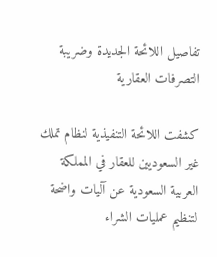تفاصيل اللائحة الجديدة وضريبة التصرفات العقارية

كشفت اللائحة التنفيذية لنظام تملك غير السعوديين للعقار في المملكة العربية السعودية عن آليات واضحة لتنظيم عمليات الشراء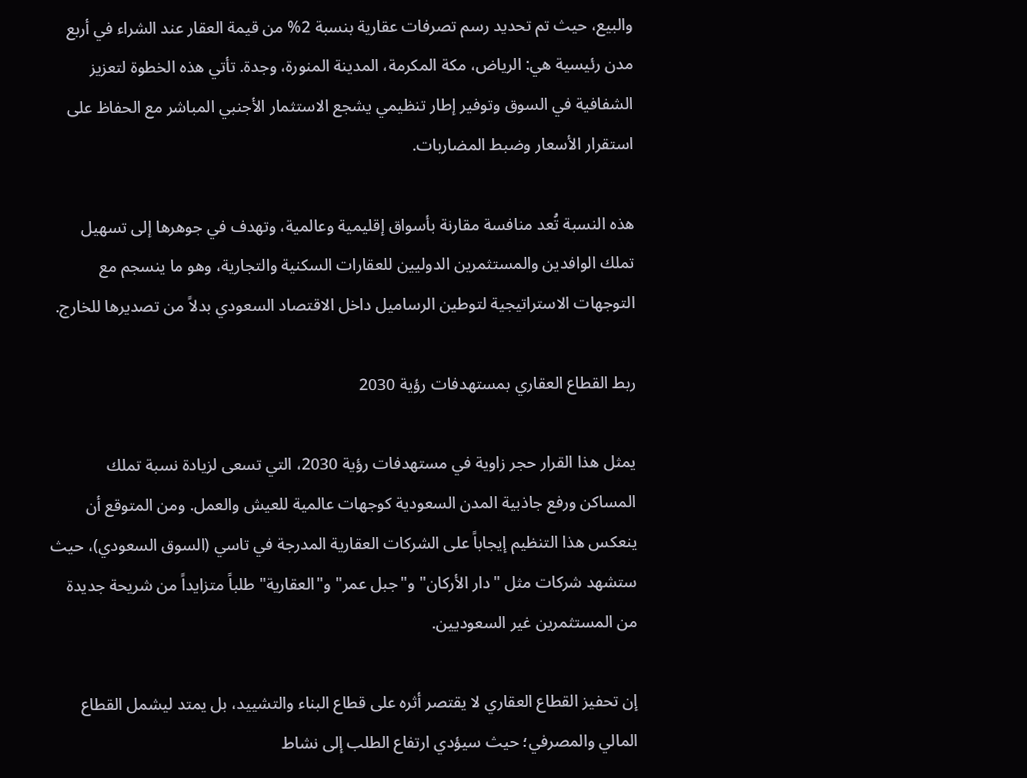والبيع، حيث تم تحديد رسم تصرفات عقارية بنسبة 2% من قيمة العقار عند الشراء في أربع مدن رئيسية هي: الرياض، مكة المكرمة، المدينة المنورة، وجدة. تأتي هذه الخطوة لتعزيز الشفافية في السوق وتوفير إطار تنظيمي يشجع الاستثمار الأجنبي المباشر مع الحفاظ على استقرار الأسعار وضبط المضاربات.

هذه النسبة تُعد منافسة مقارنة بأسواق إقليمية وعالمية، وتهدف في جوهرها إلى تسهيل تملك الوافدين والمستثمرين الدوليين للعقارات السكنية والتجارية، وهو ما ينسجم مع التوجهات الاستراتيجية لتوطين الرساميل داخل الاقتصاد السعودي بدلاً من تصديرها للخارج.

ربط القطاع العقاري بمستهدفات رؤية 2030

يمثل هذا القرار حجر زاوية في مستهدفات رؤية 2030، التي تسعى لزيادة نسبة تملك المساكن ورفع جاذبية المدن السعودية كوجهات عالمية للعيش والعمل. ومن المتوقع أن ينعكس هذا التنظيم إيجاباً على الشركات العقارية المدرجة في تاسي (السوق السعودي)، حيث ستشهد شركات مثل "دار الأركان" و"جبل عمر" و"العقارية" طلباً متزايداً من شريحة جديدة من المستثمرين غير السعوديين.

إن تحفيز القطاع العقاري لا يقتصر أثره على قطاع البناء والتشييد، بل يمتد ليشمل القطاع المالي والمصرفي؛ حيث سيؤدي ارتفاع الطلب إلى نشاط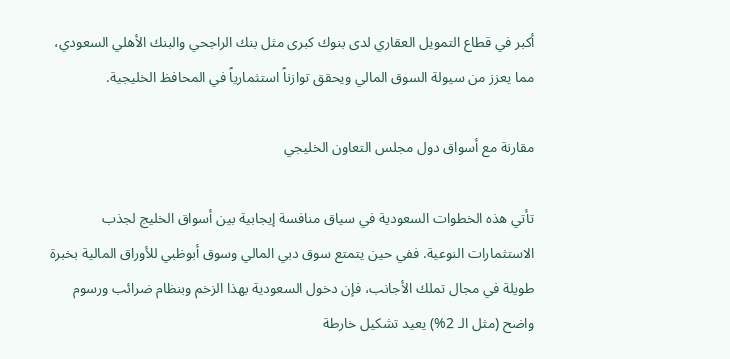أكبر في قطاع التمويل العقاري لدى بنوك كبرى مثل بنك الراجحي والبنك الأهلي السعودي، مما يعزز من سيولة السوق المالي ويحقق توازناً استثمارياً في المحافظ الخليجية.

مقارنة مع أسواق دول مجلس التعاون الخليجي

تأتي هذه الخطوات السعودية في سياق منافسة إيجابية بين أسواق الخليج لجذب الاستثمارات النوعية. ففي حين يتمتع سوق دبي المالي وسوق أبوظبي للأوراق المالية بخبرة طويلة في مجال تملك الأجانب، فإن دخول السعودية بهذا الزخم وبنظام ضرائب ورسوم واضح (مثل الـ 2%) يعيد تشكيل خارطة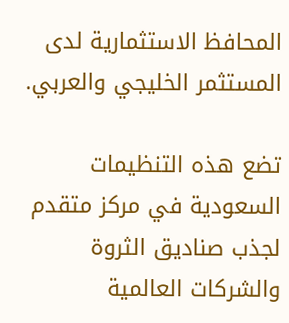المحافظ الاستثمارية لدى المستثمر الخليجي والعربي.

تضع هذه التنظيمات السعودية في مركز متقدم لجذب صناديق الثروة والشركات العالمية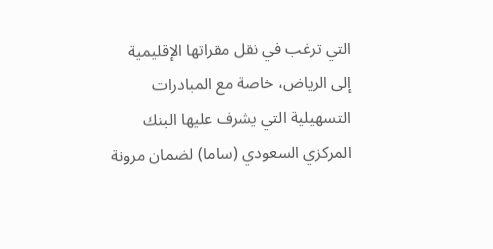التي ترغب في نقل مقراتها الإقليمية إلى الرياض، خاصة مع المبادرات التسهيلية التي يشرف عليها البنك المركزي السعودي (ساما) لضمان مرونة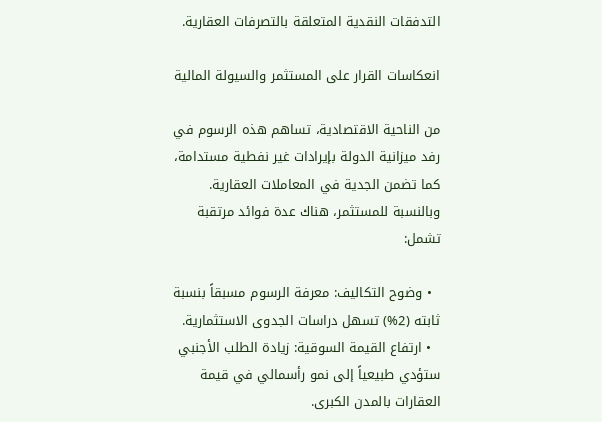التدفقات النقدية المتعلقة بالتصرفات العقارية.

انعكاسات القرار على المستثمر والسيولة المالية

من الناحية الاقتصادية، تساهم هذه الرسوم في رفد ميزانية الدولة بإيرادات غير نفطية مستدامة، كما تضمن الجدية في المعاملات العقارية. وبالنسبة للمستثمر، هناك عدة فوائد مرتقبة تشمل:

  • وضوح التكاليف: معرفة الرسوم مسبقاً بنسبة ثابته (2%) تسهل دراسات الجدوى الاستثمارية.
  • ارتفاع القيمة السوقية: زيادة الطلب الأجنبي ستؤدي طبيعياً إلى نمو رأسمالي في قيمة العقارات بالمدن الكبرى.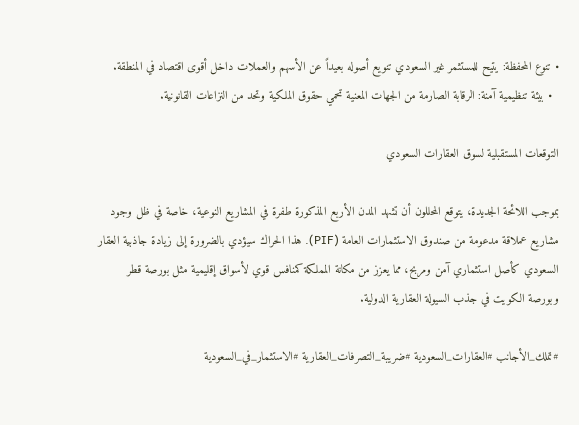• تنوع المحفظة: يتيح للمستثمر غير السعودي تنويع أصوله بعيداً عن الأسهم والعملات داخل أقوى اقتصاد في المنطقة.
  • بيئة تنظيمية آمنة: الرقابة الصارمة من الجهات المعنية تحمي حقوق الملكية وتحد من النزاعات القانونية.

التوقعات المستقبلية لسوق العقارات السعودي

بموجب اللائحة الجديدة، يتوقع المحللون أن تشهد المدن الأربع المذكورة طفرة في المشاريع النوعية، خاصة في ظل وجود مشاريع عملاقة مدعومة من صندوق الاستثمارات العامة (PIF). هذا الحراك سيؤدي بالضرورة إلى زيادة جاذبية العقار السعودي كأصل استثماري آمن ومربح، مما يعزز من مكانة المملكة كمنافس قوي لأسواق إقليمية مثل بورصة قطر وبورصة الكويت في جذب السيولة العقارية الدولية.

#تملك_الأجانب #العقارات_السعودية #ضريبة_التصرفات_العقارية #الاستثمار_في_السعودية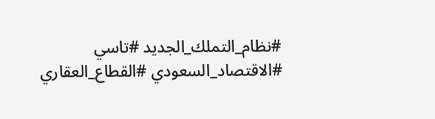#نظام_التملك_الجديد #تاسي #الاقتصاد_السعودي #القطاع_العقاري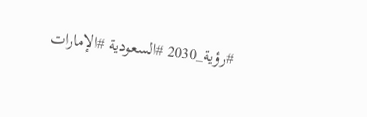#رؤية_2030 #السعودية #الإمارات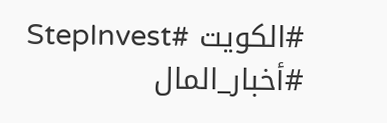#الكويت #StepInvest #أخبار_المال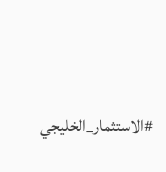#الاستثمار_الخليجي